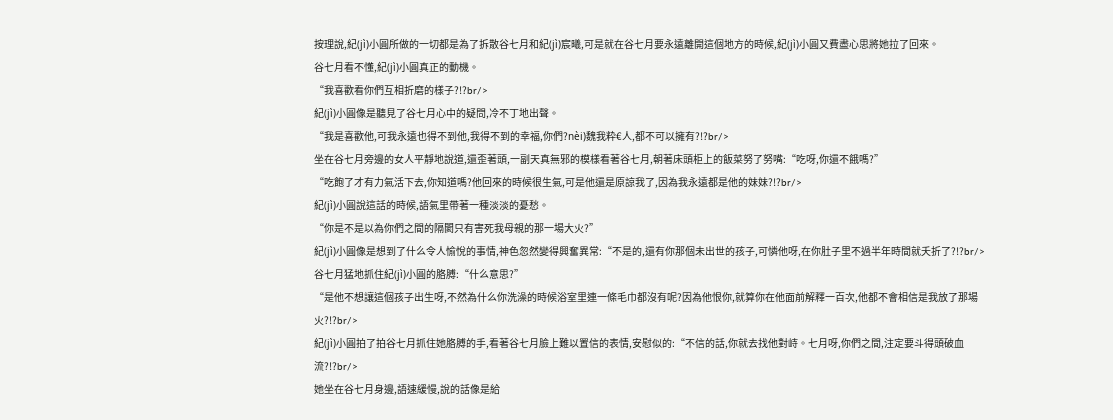按理說,紀(jì)小圓所做的一切都是為了拆散谷七月和紀(jì)宸曦,可是就在谷七月要永遠離開這個地方的時候,紀(jì)小圓又費盡心思將她拉了回來。
谷七月看不懂,紀(jì)小圓真正的動機。
“我喜歡看你們互相折磨的樣子?!?br/>
紀(jì)小圓像是聽見了谷七月心中的疑問,冷不丁地出聲。
“我是喜歡他,可我永遠也得不到他,我得不到的幸福,你們?nèi)魏我粋€人,都不可以擁有?!?br/>
坐在谷七月旁邊的女人平靜地說道,還歪著頭,一副天真無邪的模樣看著谷七月,朝著床頭柜上的飯菜努了努嘴:“吃呀,你還不餓嗎?”
“吃飽了才有力氣活下去,你知道嗎?他回來的時候很生氣,可是他還是原諒我了,因為我永遠都是他的妹妹?!?br/>
紀(jì)小圓說這話的時候,語氣里帶著一種淡淡的憂愁。
“你是不是以為你們之間的隔閡只有害死我母親的那一場大火?”
紀(jì)小圓像是想到了什么令人愉悅的事情,神色忽然變得興奮異常:“不是的,還有你那個未出世的孩子,可憐他呀,在你肚子里不過半年時間就夭折了?!?br/>
谷七月猛地抓住紀(jì)小圓的胳膊:“什么意思?”
“是他不想讓這個孩子出生呀,不然為什么你洗澡的時候浴室里連一條毛巾都沒有呢?因為他恨你,就算你在他面前解釋一百次,他都不會相信是我放了那場火?!?br/>
紀(jì)小圓拍了拍谷七月抓住她胳膊的手,看著谷七月臉上難以置信的表情,安慰似的:“不信的話,你就去找他對峙。七月呀,你們之間,注定要斗得頭破血流?!?br/>
她坐在谷七月身邊,語速緩慢,說的話像是給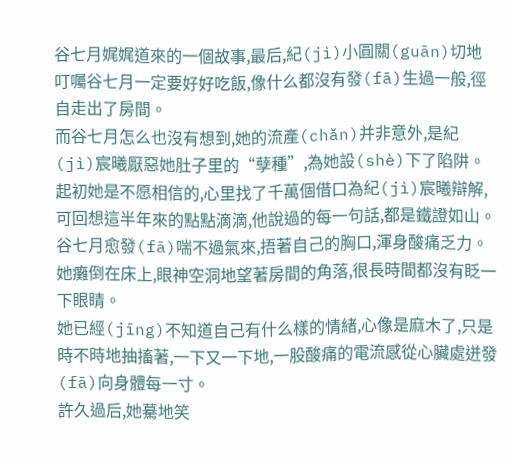谷七月娓娓道來的一個故事,最后,紀(jì)小圓關(guān)切地叮囑谷七月一定要好好吃飯,像什么都沒有發(fā)生過一般,徑自走出了房間。
而谷七月怎么也沒有想到,她的流產(chǎn)并非意外,是紀(jì)宸曦厭惡她肚子里的“孽種”,為她設(shè)下了陷阱。
起初她是不愿相信的,心里找了千萬個借口為紀(jì)宸曦辯解,可回想這半年來的點點滴滴,他說過的每一句話,都是鐵證如山。
谷七月愈發(fā)喘不過氣來,捂著自己的胸口,渾身酸痛乏力。
她癱倒在床上,眼神空洞地望著房間的角落,很長時間都沒有眨一下眼睛。
她已經(jīng)不知道自己有什么樣的情緒,心像是麻木了,只是時不時地抽搐著,一下又一下地,一股酸痛的電流感從心臟處迸發(fā)向身體每一寸。
許久過后,她驀地笑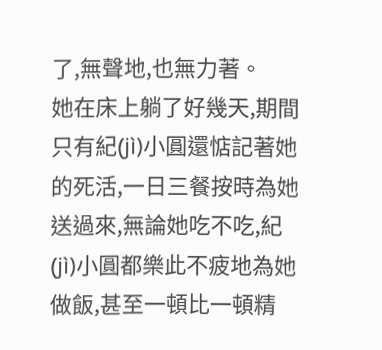了,無聲地,也無力著。
她在床上躺了好幾天,期間只有紀(jì)小圓還惦記著她的死活,一日三餐按時為她送過來,無論她吃不吃,紀(jì)小圓都樂此不疲地為她做飯,甚至一頓比一頓精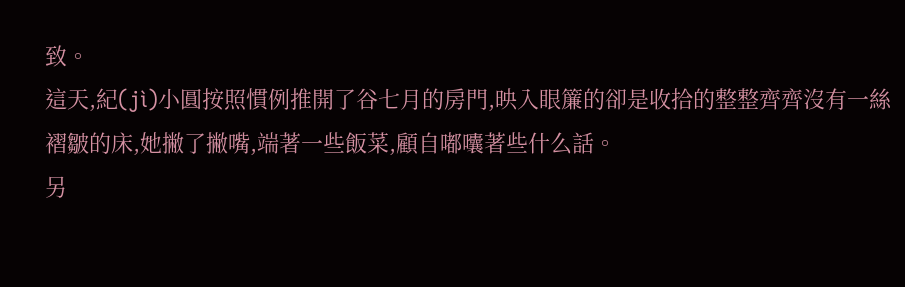致。
這天,紀(jì)小圓按照慣例推開了谷七月的房門,映入眼簾的卻是收拾的整整齊齊沒有一絲褶皺的床,她撇了撇嘴,端著一些飯菜,顧自嘟囔著些什么話。
另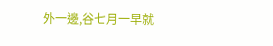外一邊,谷七月一早就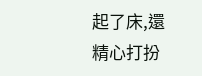起了床,還精心打扮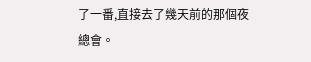了一番,直接去了幾天前的那個夜總會。